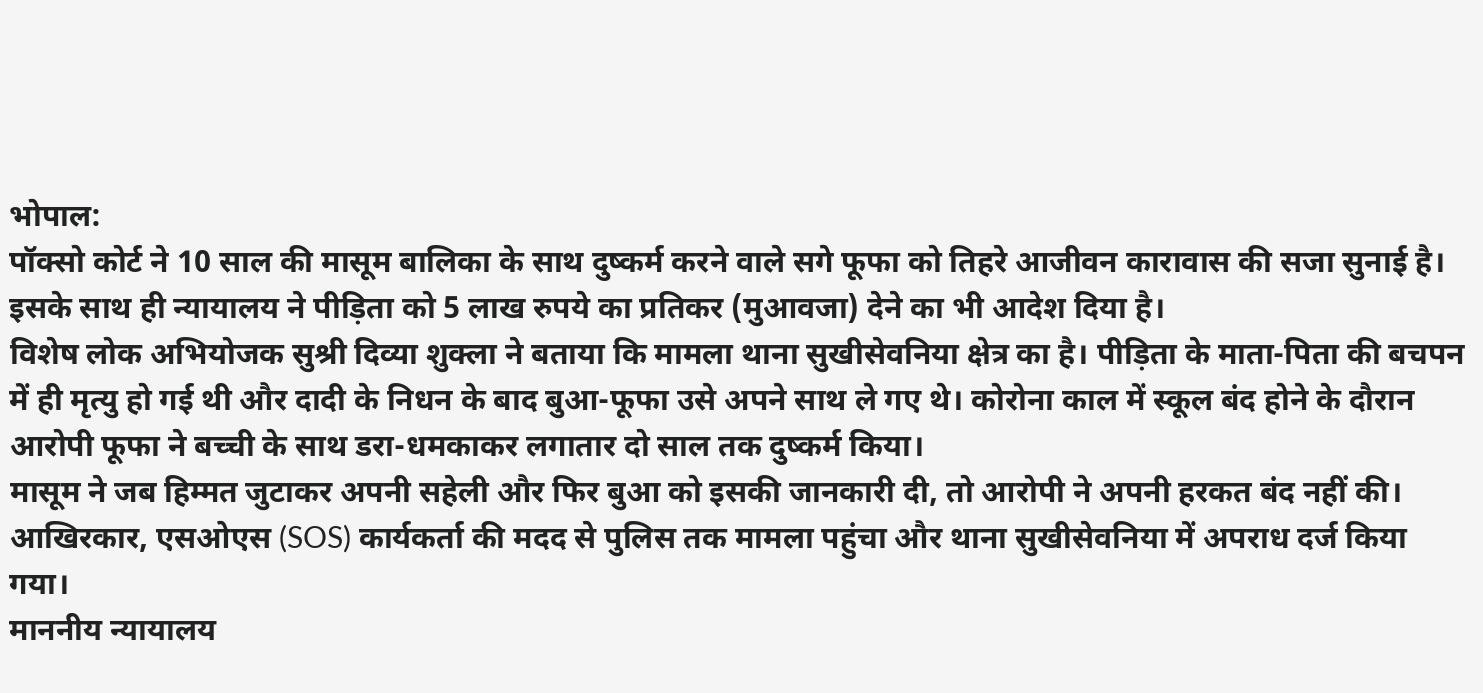भोपाल:
पॉक्सो कोर्ट ने 10 साल की मासूम बालिका के साथ दुष्कर्म करने वाले सगे फूफा को तिहरे आजीवन कारावास की सजा सुनाई है। इसके साथ ही न्यायालय ने पीड़िता को 5 लाख रुपये का प्रतिकर (मुआवजा) देने का भी आदेश दिया है।
विशेष लोक अभियोजक सुश्री दिव्या शुक्ला ने बताया कि मामला थाना सुखीसेवनिया क्षेत्र का है। पीड़िता के माता-पिता की बचपन में ही मृत्यु हो गई थी और दादी के निधन के बाद बुआ-फूफा उसे अपने साथ ले गए थे। कोरोना काल में स्कूल बंद होने के दौरान आरोपी फूफा ने बच्ची के साथ डरा-धमकाकर लगातार दो साल तक दुष्कर्म किया।
मासूम ने जब हिम्मत जुटाकर अपनी सहेली और फिर बुआ को इसकी जानकारी दी, तो आरोपी ने अपनी हरकत बंद नहीं की। आखिरकार, एसओएस (SOS) कार्यकर्ता की मदद से पुलिस तक मामला पहुंचा और थाना सुखीसेवनिया में अपराध दर्ज किया गया।
माननीय न्यायालय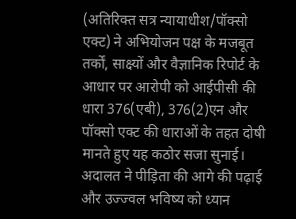(अतिरिक्त सत्र न्यायाधीश/पॉक्सो एक्ट) ने अभियोजन पक्ष के मजबूत तर्कों, साक्ष्यों और वैज्ञानिक रिपोर्ट के आधार पर आरोपी को आईपीसी की धारा 376(एबी), 376(2)एन और पॉक्सो एक्ट की धाराओं के तहत दोषी मानते हुए यह कठोर सजा सुनाई। अदालत ने पीड़िता की आगे की पढ़ाई और उज्ज्वल भविष्य को ध्यान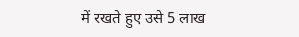में रखते हुए उसे 5 लाख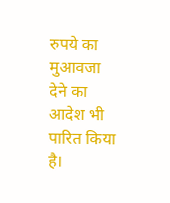रुपये का मुआवजा देने का आदेश भी पारित किया है।